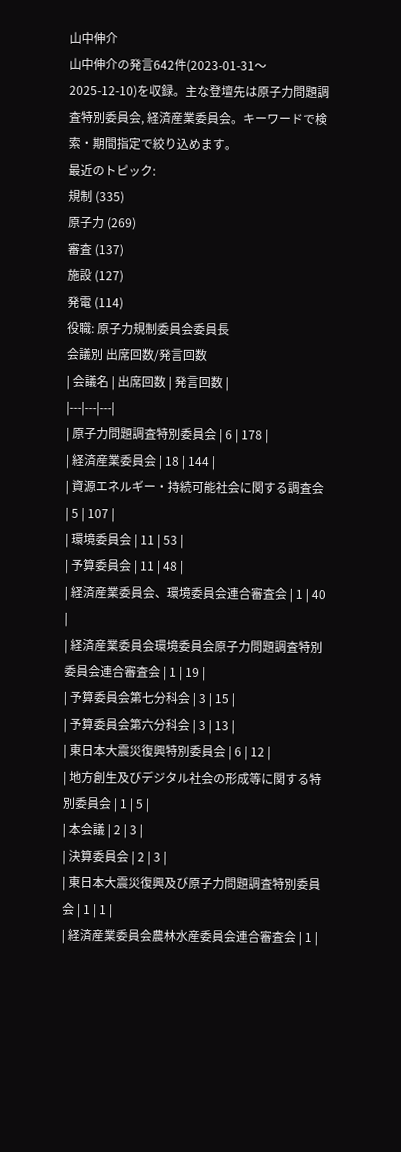山中伸介
山中伸介の発言642件(2023-01-31〜2025-12-10)を収録。主な登壇先は原子力問題調査特別委員会, 経済産業委員会。キーワードで検索・期間指定で絞り込めます。
最近のトピック:
規制 (335)
原子力 (269)
審査 (137)
施設 (127)
発電 (114)
役職: 原子力規制委員会委員長
会議別 出席回数/発言回数
| 会議名 | 出席回数 | 発言回数 |
|---|---|---|
| 原子力問題調査特別委員会 | 6 | 178 |
| 経済産業委員会 | 18 | 144 |
| 資源エネルギー・持続可能社会に関する調査会 | 5 | 107 |
| 環境委員会 | 11 | 53 |
| 予算委員会 | 11 | 48 |
| 経済産業委員会、環境委員会連合審査会 | 1 | 40 |
| 経済産業委員会環境委員会原子力問題調査特別委員会連合審査会 | 1 | 19 |
| 予算委員会第七分科会 | 3 | 15 |
| 予算委員会第六分科会 | 3 | 13 |
| 東日本大震災復興特別委員会 | 6 | 12 |
| 地方創生及びデジタル社会の形成等に関する特別委員会 | 1 | 5 |
| 本会議 | 2 | 3 |
| 決算委員会 | 2 | 3 |
| 東日本大震災復興及び原子力問題調査特別委員会 | 1 | 1 |
| 経済産業委員会農林水産委員会連合審査会 | 1 |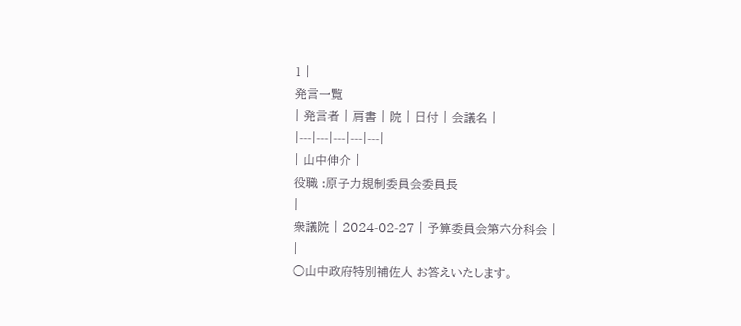1 |
発言一覧
| 発言者 | 肩書 | 院 | 日付 | 会議名 |
|---|---|---|---|---|
| 山中伸介 |
役職 :原子力規制委員会委員長
|
衆議院 | 2024-02-27 | 予算委員会第六分科会 |
|
○山中政府特別補佐人 お答えいたします。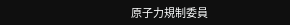原子力規制委員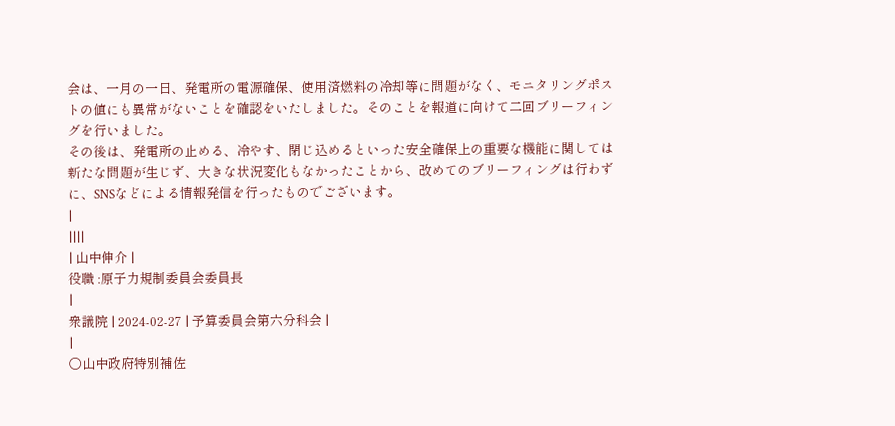会は、一月の一日、発電所の電源確保、使用済燃料の冷却等に問題がなく、モニタリングポストの値にも異常がないことを確認をいたしました。そのことを報道に向けて二回ブリーフィングを行いました。
その後は、発電所の止める、冷やす、閉じ込めるといった安全確保上の重要な機能に関しては新たな問題が生じず、大きな状況変化もなかったことから、改めてのブリーフィングは行わずに、SNSなどによる情報発信を行ったものでございます。
|
||||
| 山中伸介 |
役職 :原子力規制委員会委員長
|
衆議院 | 2024-02-27 | 予算委員会第六分科会 |
|
○山中政府特別補佐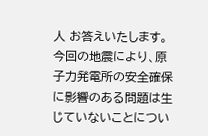人 お答えいたします。
今回の地震により、原子力発電所の安全確保に影響のある問題は生じていないことについ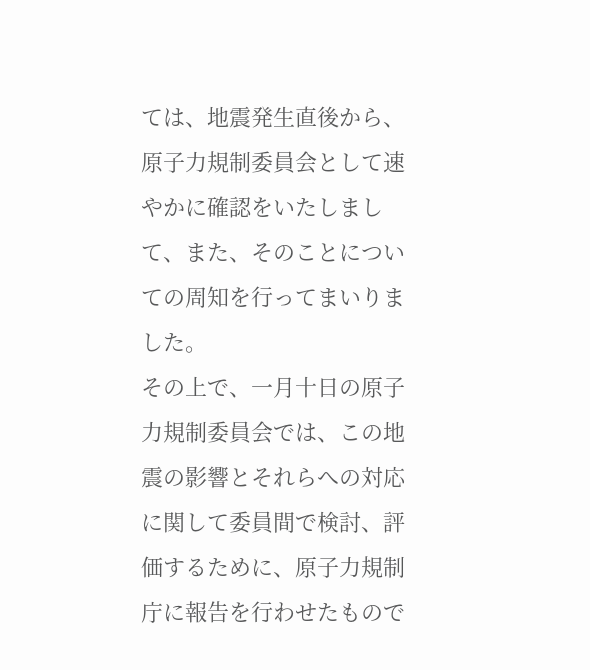ては、地震発生直後から、原子力規制委員会として速やかに確認をいたしまして、また、そのことについての周知を行ってまいりました。
その上で、一月十日の原子力規制委員会では、この地震の影響とそれらへの対応に関して委員間で検討、評価するために、原子力規制庁に報告を行わせたもので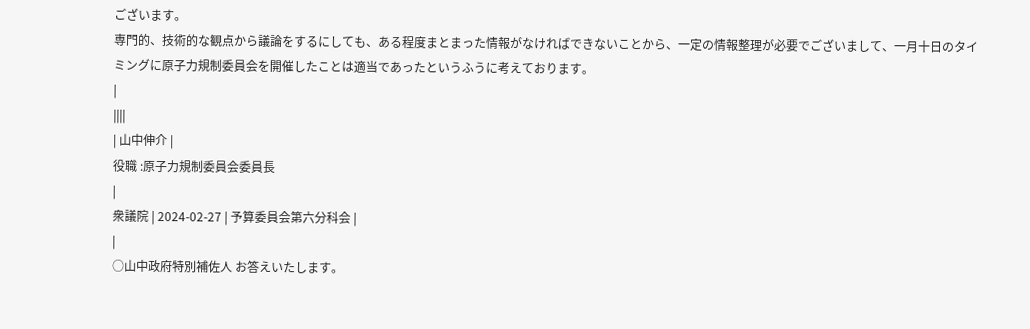ございます。
専門的、技術的な観点から議論をするにしても、ある程度まとまった情報がなければできないことから、一定の情報整理が必要でございまして、一月十日のタイミングに原子力規制委員会を開催したことは適当であったというふうに考えております。
|
||||
| 山中伸介 |
役職 :原子力規制委員会委員長
|
衆議院 | 2024-02-27 | 予算委員会第六分科会 |
|
○山中政府特別補佐人 お答えいたします。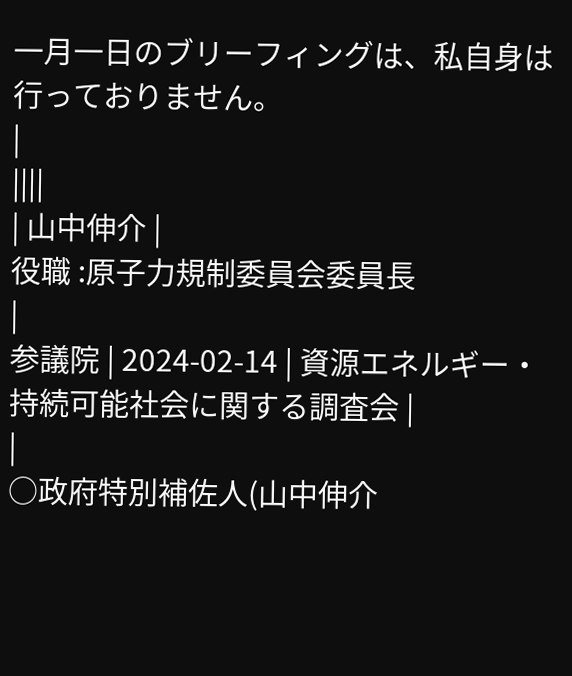一月一日のブリーフィングは、私自身は行っておりません。
|
||||
| 山中伸介 |
役職 :原子力規制委員会委員長
|
参議院 | 2024-02-14 | 資源エネルギー・持続可能社会に関する調査会 |
|
○政府特別補佐人(山中伸介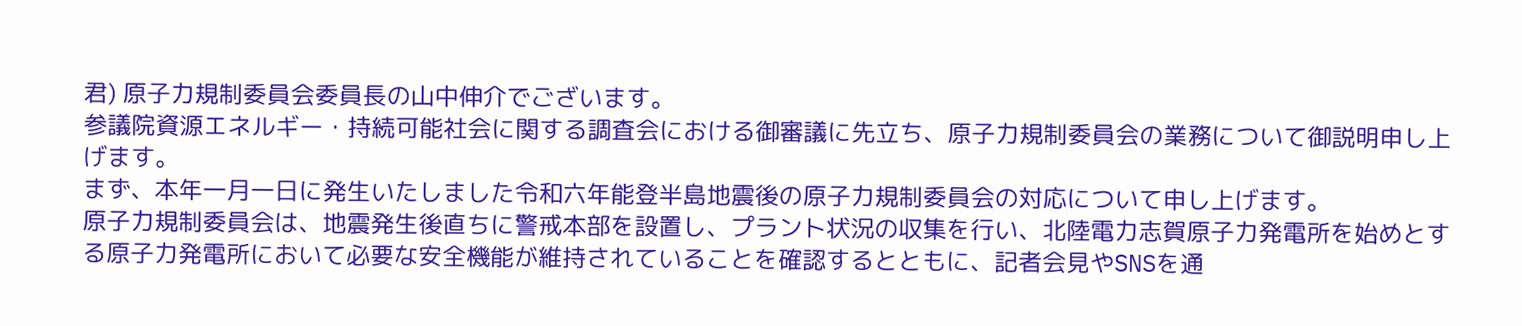君) 原子力規制委員会委員長の山中伸介でございます。
参議院資源エネルギー・持続可能社会に関する調査会における御審議に先立ち、原子力規制委員会の業務について御説明申し上げます。
まず、本年一月一日に発生いたしました令和六年能登半島地震後の原子力規制委員会の対応について申し上げます。
原子力規制委員会は、地震発生後直ちに警戒本部を設置し、プラント状況の収集を行い、北陸電力志賀原子力発電所を始めとする原子力発電所において必要な安全機能が維持されていることを確認するとともに、記者会見やSNSを通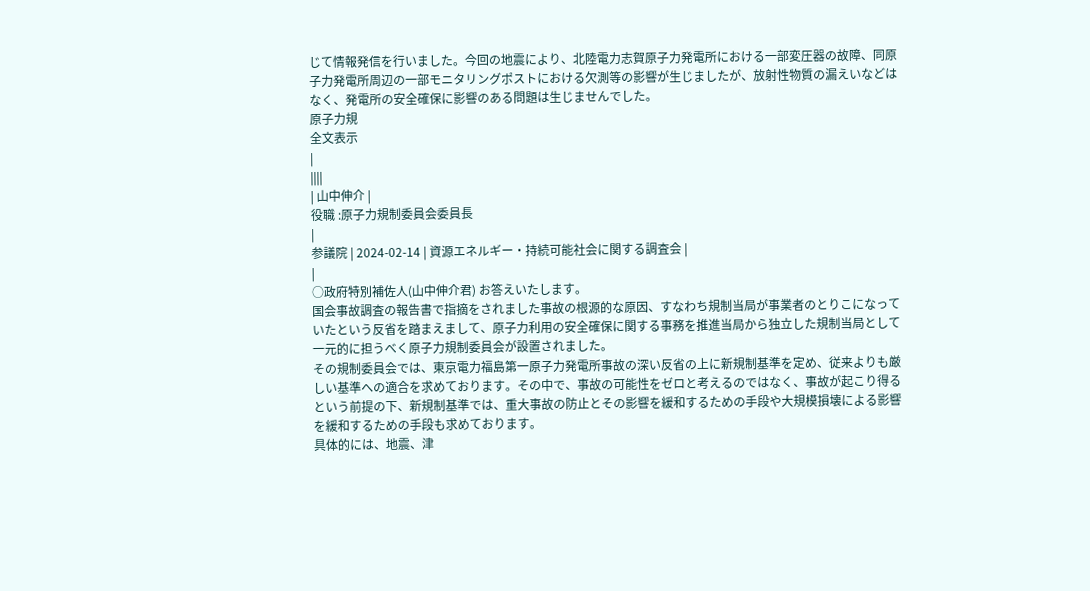じて情報発信を行いました。今回の地震により、北陸電力志賀原子力発電所における一部変圧器の故障、同原子力発電所周辺の一部モニタリングポストにおける欠測等の影響が生じましたが、放射性物質の漏えいなどはなく、発電所の安全確保に影響のある問題は生じませんでした。
原子力規
全文表示
|
||||
| 山中伸介 |
役職 :原子力規制委員会委員長
|
参議院 | 2024-02-14 | 資源エネルギー・持続可能社会に関する調査会 |
|
○政府特別補佐人(山中伸介君) お答えいたします。
国会事故調査の報告書で指摘をされました事故の根源的な原因、すなわち規制当局が事業者のとりこになっていたという反省を踏まえまして、原子力利用の安全確保に関する事務を推進当局から独立した規制当局として一元的に担うべく原子力規制委員会が設置されました。
その規制委員会では、東京電力福島第一原子力発電所事故の深い反省の上に新規制基準を定め、従来よりも厳しい基準への適合を求めております。その中で、事故の可能性をゼロと考えるのではなく、事故が起こり得るという前提の下、新規制基準では、重大事故の防止とその影響を緩和するための手段や大規模損壊による影響を緩和するための手段も求めております。
具体的には、地震、津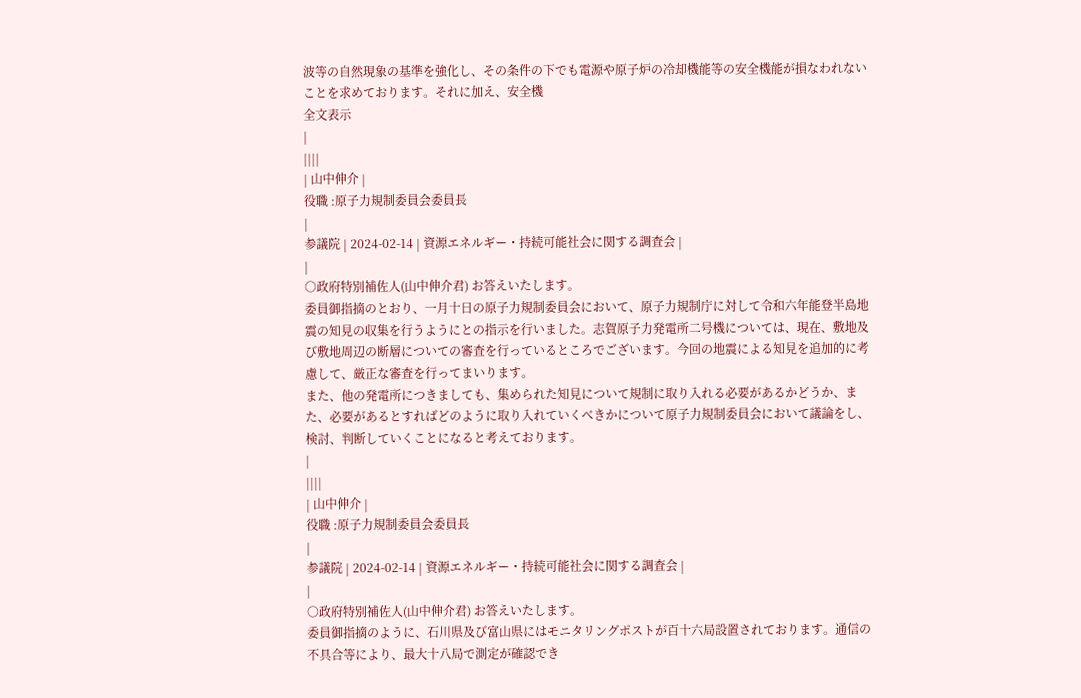波等の自然現象の基準を強化し、その条件の下でも電源や原子炉の冷却機能等の安全機能が損なわれないことを求めております。それに加え、安全機
全文表示
|
||||
| 山中伸介 |
役職 :原子力規制委員会委員長
|
参議院 | 2024-02-14 | 資源エネルギー・持続可能社会に関する調査会 |
|
○政府特別補佐人(山中伸介君) お答えいたします。
委員御指摘のとおり、一月十日の原子力規制委員会において、原子力規制庁に対して令和六年能登半島地震の知見の収集を行うようにとの指示を行いました。志賀原子力発電所二号機については、現在、敷地及び敷地周辺の断層についての審査を行っているところでございます。今回の地震による知見を追加的に考慮して、厳正な審査を行ってまいります。
また、他の発電所につきましても、集められた知見について規制に取り入れる必要があるかどうか、また、必要があるとすればどのように取り入れていくべきかについて原子力規制委員会において議論をし、検討、判断していくことになると考えております。
|
||||
| 山中伸介 |
役職 :原子力規制委員会委員長
|
参議院 | 2024-02-14 | 資源エネルギー・持続可能社会に関する調査会 |
|
○政府特別補佐人(山中伸介君) お答えいたします。
委員御指摘のように、石川県及び富山県にはモニタリングポストが百十六局設置されております。通信の不具合等により、最大十八局で測定が確認でき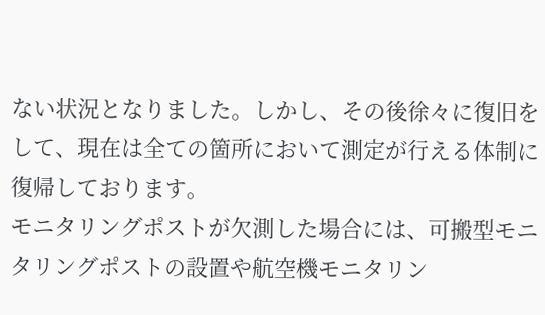ない状況となりました。しかし、その後徐々に復旧をして、現在は全ての箇所において測定が行える体制に復帰しております。
モニタリングポストが欠測した場合には、可搬型モニタリングポストの設置や航空機モニタリン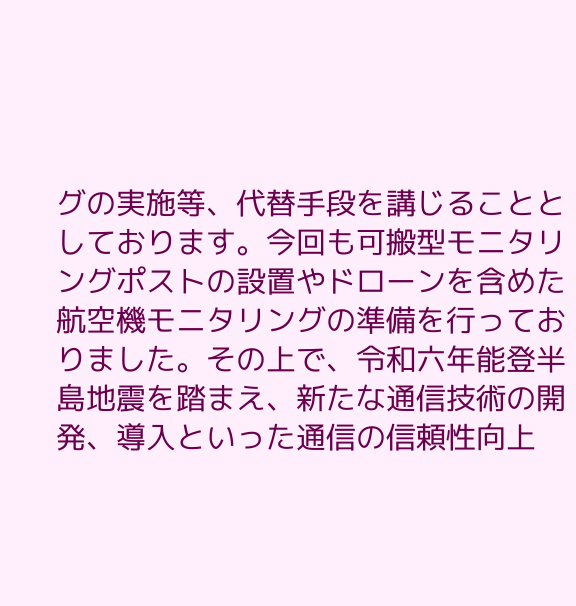グの実施等、代替手段を講じることとしております。今回も可搬型モニタリングポストの設置やドローンを含めた航空機モニタリングの準備を行っておりました。その上で、令和六年能登半島地震を踏まえ、新たな通信技術の開発、導入といった通信の信頼性向上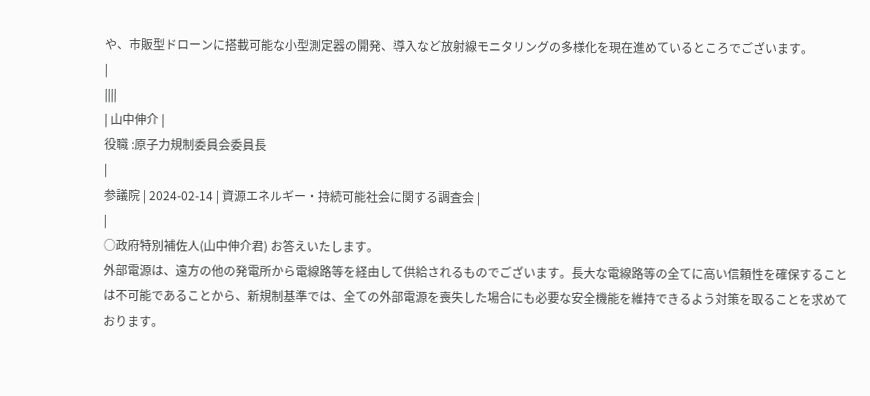や、市販型ドローンに搭載可能な小型測定器の開発、導入など放射線モニタリングの多様化を現在進めているところでございます。
|
||||
| 山中伸介 |
役職 :原子力規制委員会委員長
|
参議院 | 2024-02-14 | 資源エネルギー・持続可能社会に関する調査会 |
|
○政府特別補佐人(山中伸介君) お答えいたします。
外部電源は、遠方の他の発電所から電線路等を経由して供給されるものでございます。長大な電線路等の全てに高い信頼性を確保することは不可能であることから、新規制基準では、全ての外部電源を喪失した場合にも必要な安全機能を維持できるよう対策を取ることを求めております。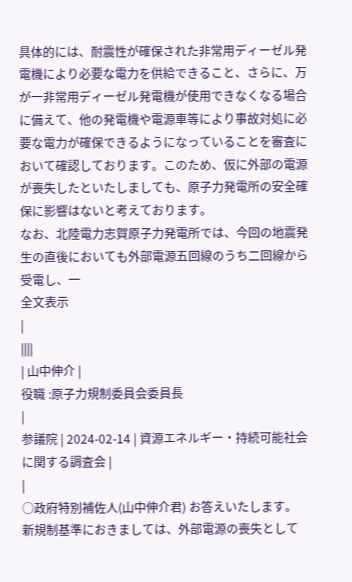具体的には、耐震性が確保された非常用ディーゼル発電機により必要な電力を供給できること、さらに、万が一非常用ディーゼル発電機が使用できなくなる場合に備えて、他の発電機や電源車等により事故対処に必要な電力が確保できるようになっていることを審査において確認しております。このため、仮に外部の電源が喪失したといたしましても、原子力発電所の安全確保に影響はないと考えております。
なお、北陸電力志賀原子力発電所では、今回の地震発生の直後においても外部電源五回線のうち二回線から受電し、一
全文表示
|
||||
| 山中伸介 |
役職 :原子力規制委員会委員長
|
参議院 | 2024-02-14 | 資源エネルギー・持続可能社会に関する調査会 |
|
○政府特別補佐人(山中伸介君) お答えいたします。
新規制基準におきましては、外部電源の喪失として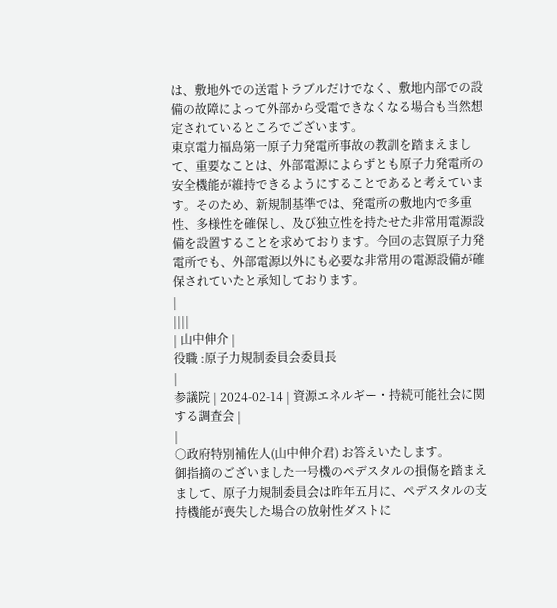は、敷地外での送電トラブルだけでなく、敷地内部での設備の故障によって外部から受電できなくなる場合も当然想定されているところでございます。
東京電力福島第一原子力発電所事故の教訓を踏まえまして、重要なことは、外部電源によらずとも原子力発電所の安全機能が維持できるようにすることであると考えています。そのため、新規制基準では、発電所の敷地内で多重性、多様性を確保し、及び独立性を持たせた非常用電源設備を設置することを求めております。今回の志賀原子力発電所でも、外部電源以外にも必要な非常用の電源設備が確保されていたと承知しております。
|
||||
| 山中伸介 |
役職 :原子力規制委員会委員長
|
参議院 | 2024-02-14 | 資源エネルギー・持続可能社会に関する調査会 |
|
○政府特別補佐人(山中伸介君) お答えいたします。
御指摘のございました一号機のペデスタルの損傷を踏まえまして、原子力規制委員会は昨年五月に、ペデスタルの支持機能が喪失した場合の放射性ダストに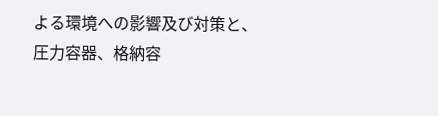よる環境への影響及び対策と、圧力容器、格納容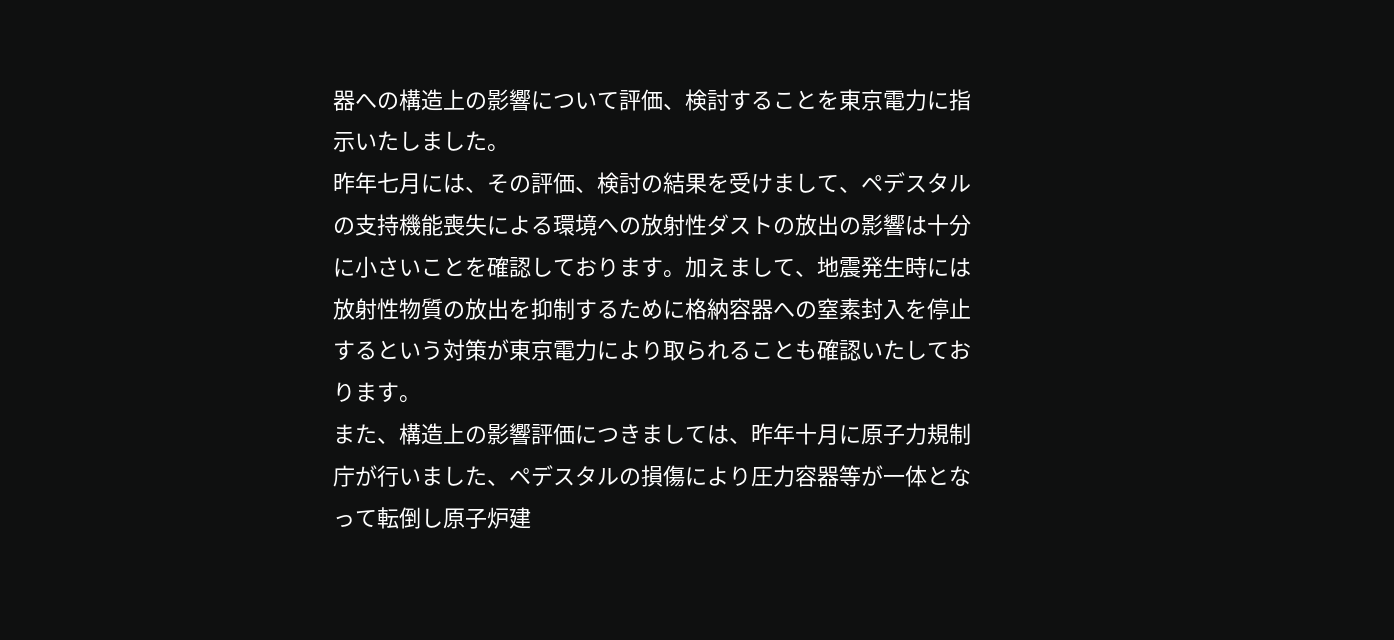器への構造上の影響について評価、検討することを東京電力に指示いたしました。
昨年七月には、その評価、検討の結果を受けまして、ペデスタルの支持機能喪失による環境への放射性ダストの放出の影響は十分に小さいことを確認しております。加えまして、地震発生時には放射性物質の放出を抑制するために格納容器への窒素封入を停止するという対策が東京電力により取られることも確認いたしております。
また、構造上の影響評価につきましては、昨年十月に原子力規制庁が行いました、ペデスタルの損傷により圧力容器等が一体となって転倒し原子炉建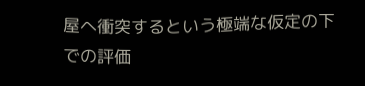屋へ衝突するという極端な仮定の下での評価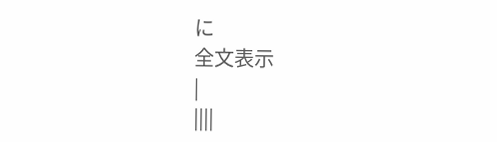に
全文表示
|
||||